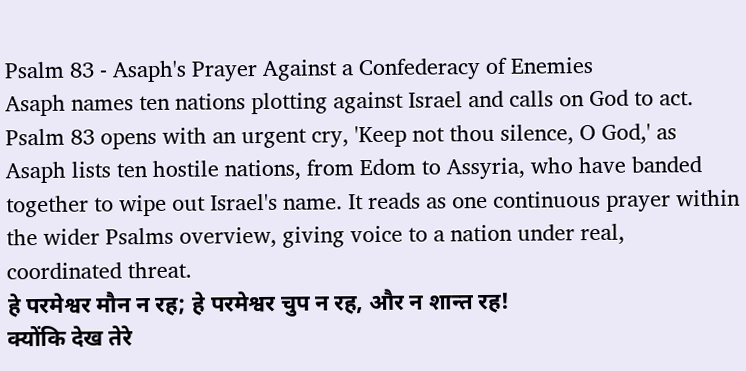Psalm 83 - Asaph's Prayer Against a Confederacy of Enemies
Asaph names ten nations plotting against Israel and calls on God to act.
Psalm 83 opens with an urgent cry, 'Keep not thou silence, O God,' as Asaph lists ten hostile nations, from Edom to Assyria, who have banded together to wipe out Israel's name. It reads as one continuous prayer within the wider Psalms overview, giving voice to a nation under real, coordinated threat.
हे परमेश्वर मौन न रह; हे परमेश्वर चुप न रह, और न शान्त रह!
क्योंकि देख तेरे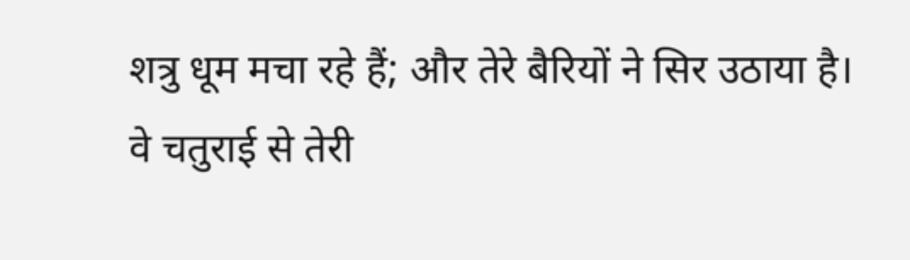शत्रु धूम मचा रहे हैं; और तेरे बैरियों ने सिर उठाया है।
वे चतुराई से तेरी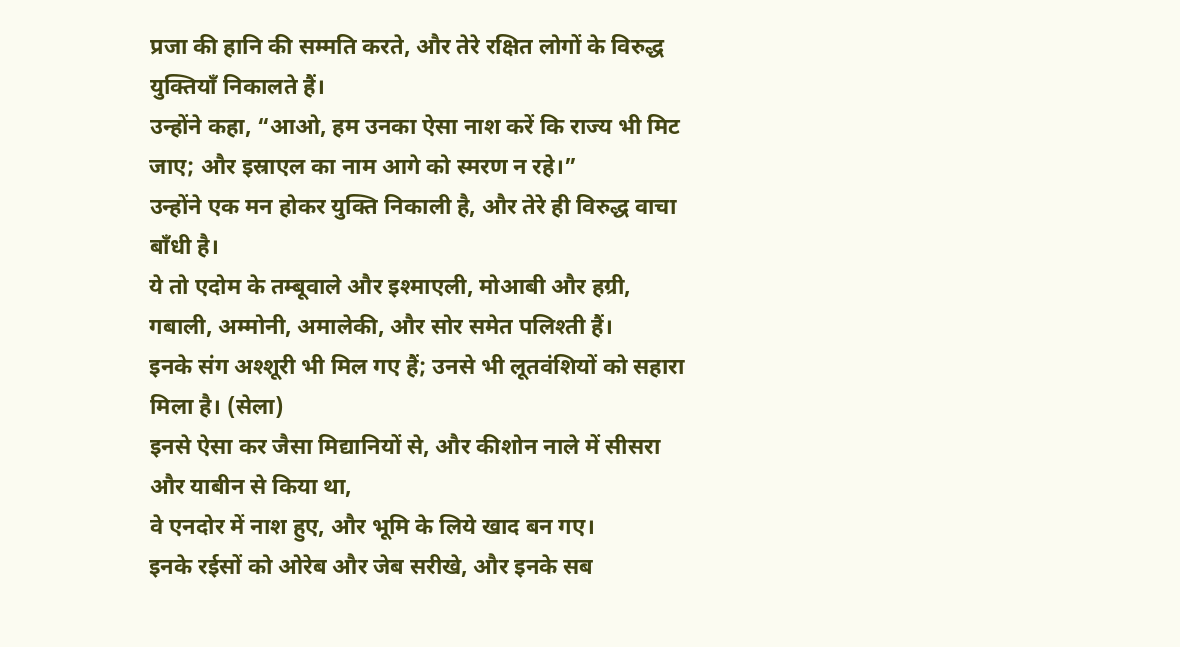प्रजा की हानि की सम्मति करते, और तेरे रक्षित लोगों के विरुद्ध युक्तियाँ निकालते हैं।
उन्होंने कहा, “आओ, हम उनका ऐसा नाश करें कि राज्य भी मिट जाए; और इस्राएल का नाम आगे को स्मरण न रहे।”
उन्होंने एक मन होकर युक्ति निकाली है, और तेरे ही विरुद्ध वाचा बाँधी है।
ये तो एदोम के तम्बूवाले और इश्माएली, मोआबी और हग्री,
गबाली, अम्मोनी, अमालेकी, और सोर समेत पलिश्ती हैं।
इनके संग अश्शूरी भी मिल गए हैं; उनसे भी लूतवंशियों को सहारा मिला है। (सेला)
इनसे ऐसा कर जैसा मिद्यानियों से, और कीशोन नाले में सीसरा और याबीन से किया था,
वे एनदोर में नाश हुए, और भूमि के लिये खाद बन गए।
इनके रईसों को ओरेब और जेब सरीखे, और इनके सब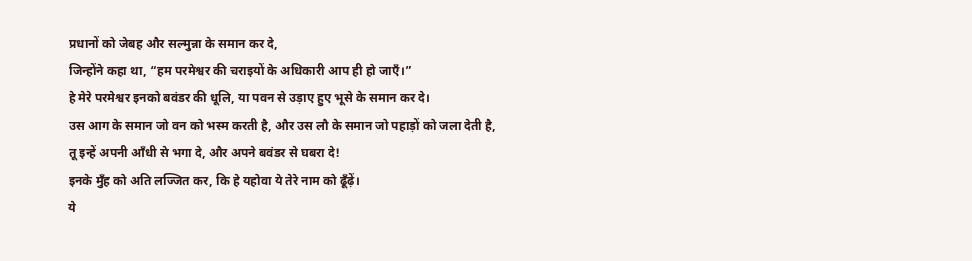प्रधानों को जेबह और सल्मुन्ना के समान कर दे,
जिन्होंने कहा था, “हम परमेश्वर की चराइयों के अधिकारी आप ही हो जाएँ।”
हे मेरे परमेश्वर इनको बवंडर की धूलि, या पवन से उड़ाए हुए भूसे के समान कर दे।
उस आग के समान जो वन को भस्म करती है, और उस लौ के समान जो पहाड़ों को जला देती है,
तू इन्हें अपनी आँधी से भगा दे, और अपने बवंडर से घबरा दे!
इनके मुँह को अति लज्जित कर, कि हे यहोवा ये तेरे नाम को ढूँढ़ें।
ये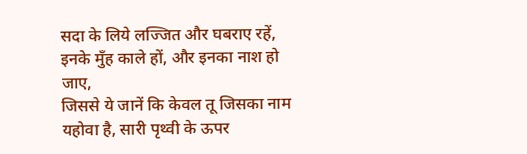सदा के लिये लज्जित और घबराए रहें, इनके मुँह काले हों, और इनका नाश हो जाए,
जिससे ये जानें कि केवल तू जिसका नाम यहोवा है, सारी पृथ्वी के ऊपर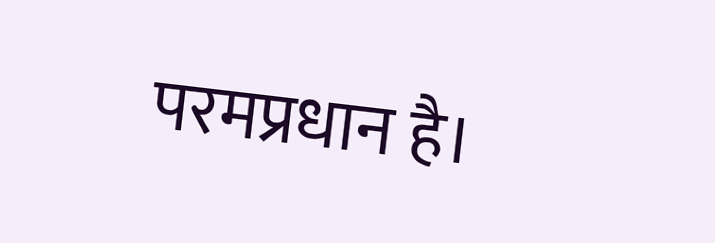परमप्रधान है।